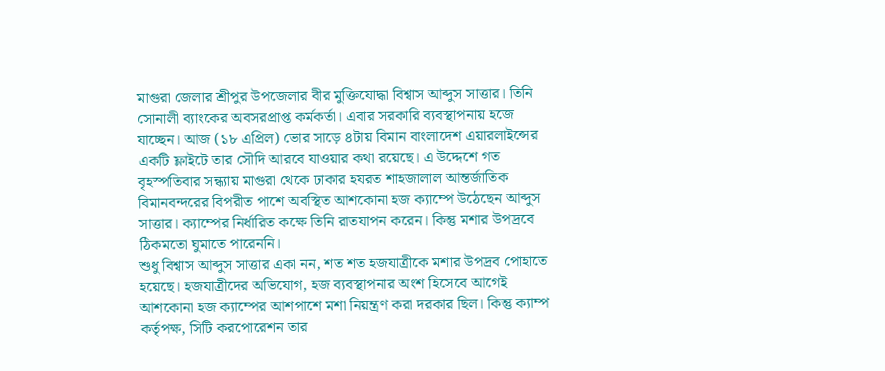মাগুরা জেলার শ্রীপুর উপজেলার বীর মুক্তিযোদ্ধা বিশ্বাস আব্দুস সাত্তার। তিনি সোনালী ব্যাংকের অবসরপ্রাপ্ত কর্মকর্তা। এবার সরকারি ব্যবস্থাপনায় হজে যাচ্ছেন। আজ (১৮ এপ্রিল) ভোর সাড়ে ৪টায় বিমান বাংলাদেশ এয়ারলাইন্সের একটি ফ্লাইটে তার সৌদি আরবে যাওয়ার কথা রয়েছে। এ উদ্দেশে গত বৃহস্পতিবার সন্ধ্যায় মাগুরা থেকে ঢাকার হযরত শাহজালাল আন্তর্জাতিক বিমানবন্দরের বিপরীত পাশে অবস্থিত আশকোনা হজ ক্যাম্পে উঠেছেন আব্দুস সাত্তার। ক্যাম্পের নির্ধারিত কক্ষে তিনি রাতযাপন করেন। কিন্তু মশার উপদ্রবে ঠিকমতো ঘুমাতে পারেননি।
শুধু বিশ্বাস আব্দুস সাত্তার একা নন, শত শত হজযাত্রীকে মশার উপদ্রব পোহাতে হয়েছে। হজযাত্রীদের অভিযোগ, হজ ব্যবস্থাপনার অংশ হিসেবে আগেই আশকোনা হজ ক্যাম্পের আশপাশে মশা নিয়ন্ত্রণ করা দরকার ছিল। কিন্তু ক্যাম্প কর্তৃপক্ষ, সিটি করপোরেশন তার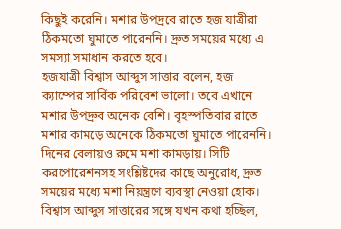কিছুই করেনি। মশার উপদ্রবে রাতে হজ যাত্রীরা ঠিকমতো ঘুমাতে পারেননি। দ্রুত সময়ের মধ্যে এ সমস্যা সমাধান করতে হবে।
হজযাত্রী বিশ্বাস আব্দুস সাত্তার বলেন, হজ ক্যাম্পের সার্বিক পরিবেশ ভালো। তবে এখানে মশার উপদ্রুব অনেক বেশি। বৃহস্পতিবার রাতে মশার কামড়ে অনেকে ঠিকমতো ঘুমাতে পারেননি। দিনের বেলায়ও রুমে মশা কামড়ায়। সিটি করপোরেশনসহ সংশ্লিষ্টদের কাছে অনুরোধ, দ্রুত সময়ের মধ্যে মশা নিয়ন্ত্রণে ব্যবস্থা নেওয়া হোক।
বিশ্বাস আব্দুস সাত্তারের সঙ্গে যখন কথা হচ্ছিল,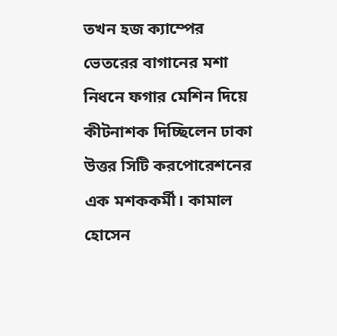তখন হজ ক্যাম্পের ভেতরের বাগানের মশা নিধনে ফগার মেশিন দিয়ে কীটনাশক দিচ্ছিলেন ঢাকা উত্তর সিটি করপোরেশনের এক মশককর্মী। কামাল হোসেন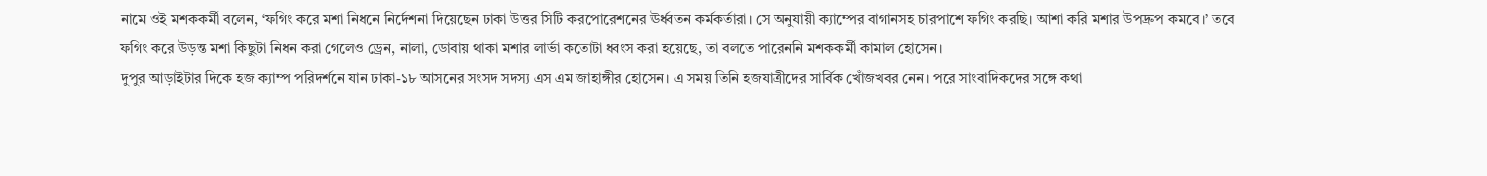নামে ওই মশককর্মী বলেন, ‘ফগিং করে মশা নিধনে নির্দেশনা দিয়েছেন ঢাকা উত্তর সিটি করপোরেশনের ঊর্ধ্বতন কর্মকর্তারা। সে অনুযায়ী ক্যাম্পের বাগানসহ চারপাশে ফগিং করছি। আশা করি মশার উপদ্রুপ কমবে।’ তবে ফগিং করে উড়ন্ত মশা কিছুটা নিধন করা গেলেও ড্রেন, নালা, ডোবায় থাকা মশার লার্ভা কতোটা ধ্বংস করা হয়েছে, তা বলতে পারেননি মশককর্মী কামাল হোসেন।
দুপুর আড়াইটার দিকে হজ ক্যাম্প পরিদর্শনে যান ঢাকা-১৮ আসনের সংসদ সদস্য এস এম জাহাঙ্গীর হোসেন। এ সময় তিনি হজযাত্রীদের সার্বিক খোঁজখবর নেন। পরে সাংবাদিকদের সঙ্গে কথা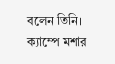বলেন তিনি।
ক্যাম্পে মশার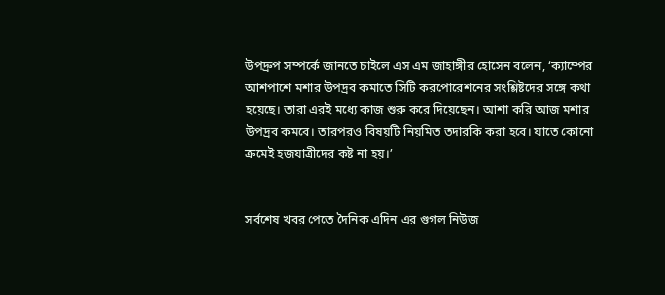উপদ্রুপ সম্পর্কে জানতে চাইলে এস এম জাহাঙ্গীর হোসেন বলেন, ‘ক্যাম্পের আশপাশে মশার উপদ্রব কমাতে সিটি করপোরেশনের সংশ্লিষ্টদের সঙ্গে কথা হয়েছে। তারা এরই মধ্যে কাজ শুরু করে দিয়েছেন। আশা করি আজ মশার উপদ্রব কমবে। তারপরও বিষয়টি নিয়মিত তদারকি করা হবে। যাতে কোনো ক্রমেই হজযাত্রীদের কষ্ট না হয়।’


সর্বশেষ খবর পেতে দৈনিক এদিন এর গুগল নিউজ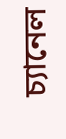চ্যানেল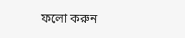ফলো করুন